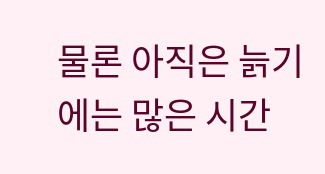물론 아직은 늙기에는 많은 시간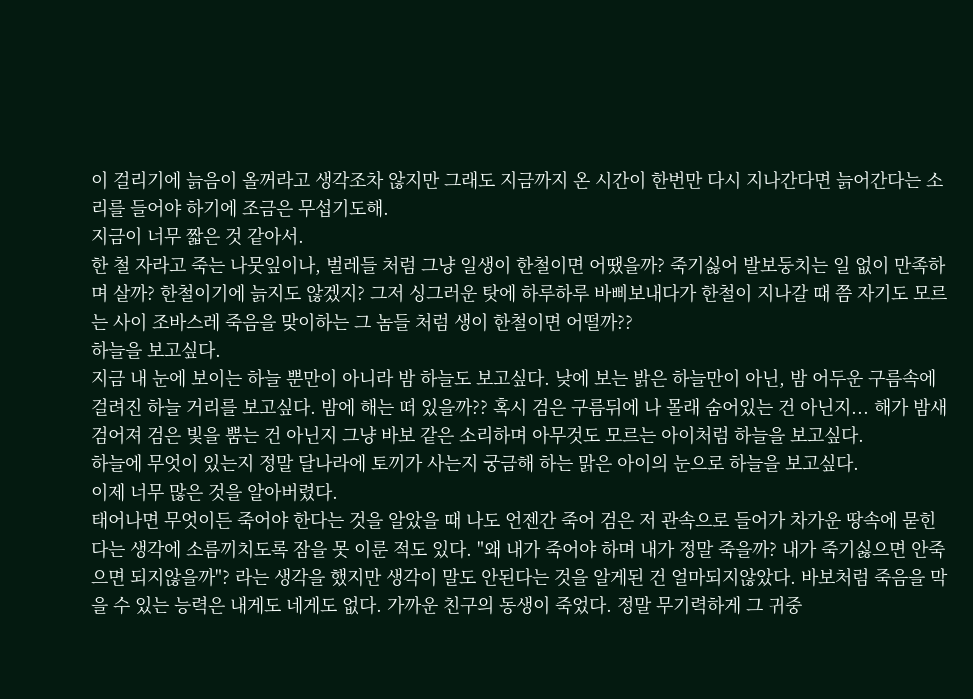이 걸리기에 늙음이 올꺼라고 생각조차 않지만 그래도 지금까지 온 시간이 한번만 다시 지나간다면 늙어간다는 소리를 들어야 하기에 조금은 무섭기도해.
지금이 너무 짧은 것 같아서.
한 철 자라고 죽는 나뭇잎이나, 벌레들 처럼 그냥 일생이 한철이면 어땠을까? 죽기싫어 발보둥치는 일 없이 만족하며 살까? 한철이기에 늙지도 않겠지? 그저 싱그러운 탓에 하루하루 바삐보내다가 한철이 지나갈 때 쯤 자기도 모르는 사이 조바스레 죽음을 맞이하는 그 놈들 처럼 생이 한철이면 어떨까??
하늘을 보고싶다.
지금 내 눈에 보이는 하늘 뿐만이 아니라 밤 하늘도 보고싶다. 낮에 보는 밝은 하늘만이 아닌, 밤 어두운 구름속에 걸려진 하늘 거리를 보고싶다. 밤에 해는 떠 있을까?? 혹시 검은 구름뒤에 나 몰래 숨어있는 건 아닌지... 해가 밤새 검어져 검은 빛을 뿜는 건 아닌지 그냥 바보 같은 소리하며 아무것도 모르는 아이처럼 하늘을 보고싶다.
하늘에 무엇이 있는지 정말 달나라에 토끼가 사는지 궁금해 하는 맑은 아이의 눈으로 하늘을 보고싶다.
이제 너무 많은 것을 알아버렸다.
태어나면 무엇이든 죽어야 한다는 것을 알았을 때 나도 언젠간 죽어 검은 저 관속으로 들어가 차가운 땅속에 묻힌다는 생각에 소름끼치도록 잠을 못 이룬 적도 있다. "왜 내가 죽어야 하며 내가 정말 죽을까? 내가 죽기싫으면 안죽으면 되지않을까"? 라는 생각을 했지만 생각이 말도 안된다는 것을 알게된 건 얼마되지않았다. 바보처럼 죽음을 막을 수 있는 능력은 내게도 네게도 없다. 가까운 친구의 동생이 죽었다. 정말 무기력하게 그 귀중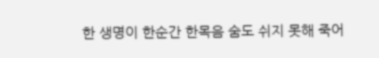한 생명이 한순간 한목음 숨도 쉬지 못해 죽어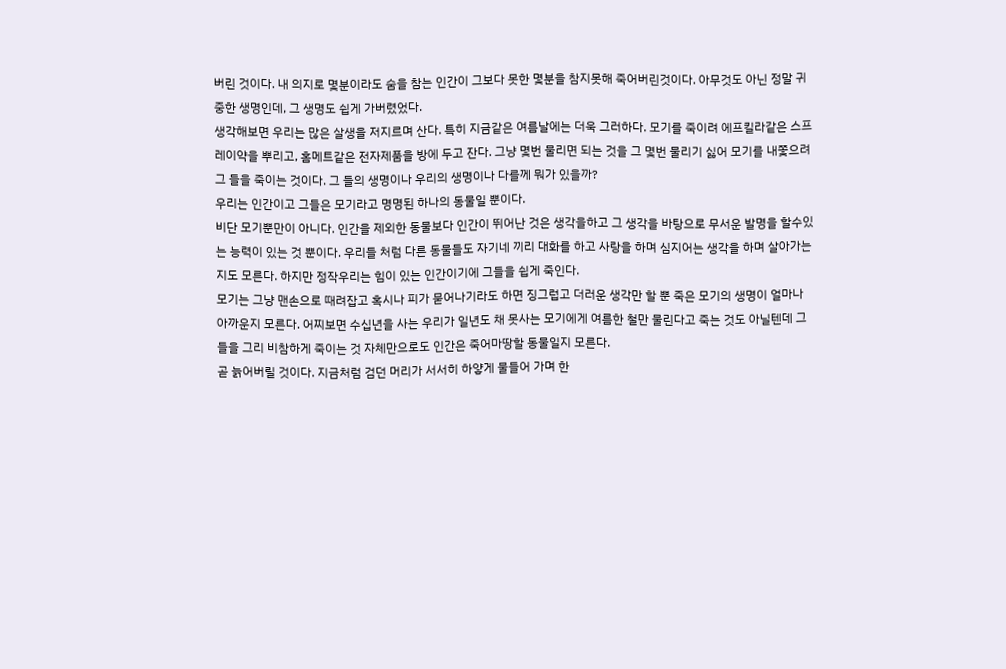버린 것이다. 내 의지로 몇분이라도 숨을 참는 인간이 그보다 못한 몇분을 참지못해 죽어버린것이다. 아무것도 아닌 정말 귀중한 생명인데, 그 생명도 쉽게 가버렸었다.
생각해보면 우리는 많은 살생을 저지르며 산다. 특히 지금같은 여름날에는 더욱 그러하다. 모기를 죽이려 에프킬라같은 스프레이약을 뿌리고, 홈메트같은 전자제품을 방에 두고 잔다. 그냥 몇번 물리면 되는 것을 그 몇번 물리기 싫어 모기를 내쫓으려 그 들을 죽이는 것이다. 그 들의 생명이나 우리의 생명이나 다를께 뭐가 있을까?
우리는 인간이고 그들은 모기라고 명명된 하나의 동물일 뿐이다.
비단 모기뿐만이 아니다. 인간을 제외한 동물보다 인간이 뛰어난 것은 생각을하고 그 생각을 바탕으로 무서운 발명을 할수있는 능력이 있는 것 뿐이다. 우리들 처럼 다른 동물들도 자기네 끼리 대화를 하고 사랑을 하며 심지어는 생각을 하며 살아가는 지도 모른다. 하지만 정작우리는 힘이 있는 인간이기에 그들을 쉽게 죽인다.
모기는 그냥 맨손으로 때려잡고 혹시나 피가 묻어나기라도 하면 징그럽고 더러운 생각만 할 뿐 죽은 모기의 생명이 얼마나 아까운지 모른다. 어찌보면 수십년을 사는 우리가 일년도 채 못사는 모기에게 여름한 철만 물린다고 죽는 것도 아닐텐데 그들을 그리 비참하게 죽이는 것 자체만으로도 인간은 죽어마땅할 동물일지 모른다.
곧 늙어버릴 것이다. 지금처럼 검던 머리가 서서히 하얗게 물들어 가며 한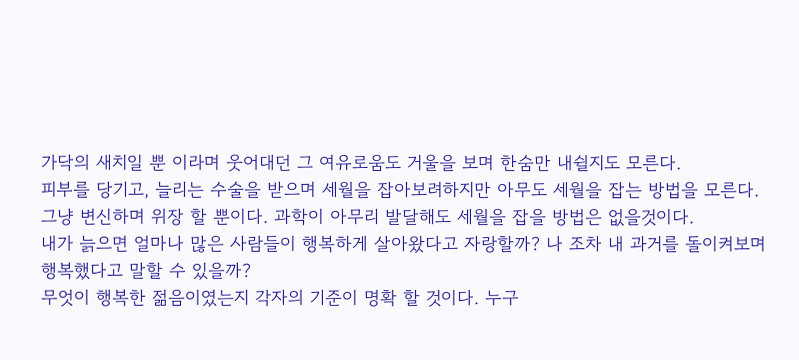가닥의 새치일 뿐 이라며 웃어대던 그 여유로움도 거울을 보며 한숨만 내쉴지도 모른다.
피부를 당기고, 늘리는 수술을 받으며 세월을 잡아보려하지만 아무도 세월을 잡는 방법을 모른다. 그냥 변신하며 위장 할 뿐이다. 과학이 아무리 발달해도 세월을 잡을 방법은 없을것이다.
내가 늙으면 얼마나 많은 사람들이 행복하게 살아왔다고 자랑할까? 나 조차 내 과거를 돌이켜보며 행복했다고 말할 수 있을까?
무엇이 행복한 젊음이였는지 각자의 기준이 명확 할 것이다. 누구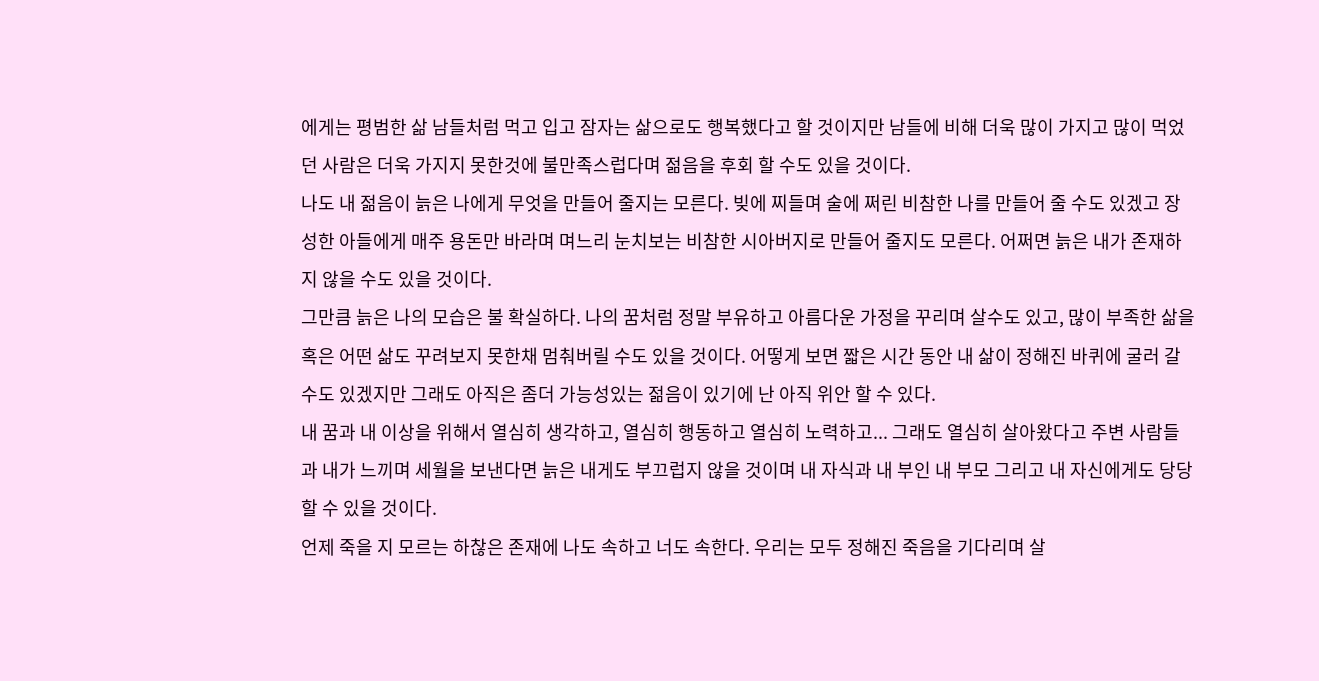에게는 평범한 삶 남들처럼 먹고 입고 잠자는 삶으로도 행복했다고 할 것이지만 남들에 비해 더욱 많이 가지고 많이 먹었던 사람은 더욱 가지지 못한것에 불만족스럽다며 젊음을 후회 할 수도 있을 것이다.
나도 내 젊음이 늙은 나에게 무엇을 만들어 줄지는 모른다. 빚에 찌들며 술에 쩌린 비참한 나를 만들어 줄 수도 있겠고 장성한 아들에게 매주 용돈만 바라며 며느리 눈치보는 비참한 시아버지로 만들어 줄지도 모른다. 어쩌면 늙은 내가 존재하지 않을 수도 있을 것이다.
그만큼 늙은 나의 모습은 불 확실하다. 나의 꿈처럼 정말 부유하고 아름다운 가정을 꾸리며 살수도 있고, 많이 부족한 삶을 혹은 어떤 삶도 꾸려보지 못한채 멈춰버릴 수도 있을 것이다. 어떻게 보면 짧은 시간 동안 내 삶이 정해진 바퀴에 굴러 갈 수도 있겠지만 그래도 아직은 좀더 가능성있는 젊음이 있기에 난 아직 위안 할 수 있다.
내 꿈과 내 이상을 위해서 열심히 생각하고, 열심히 행동하고 열심히 노력하고... 그래도 열심히 살아왔다고 주변 사람들과 내가 느끼며 세월을 보낸다면 늙은 내게도 부끄럽지 않을 것이며 내 자식과 내 부인 내 부모 그리고 내 자신에게도 당당 할 수 있을 것이다.
언제 죽을 지 모르는 하찮은 존재에 나도 속하고 너도 속한다. 우리는 모두 정해진 죽음을 기다리며 살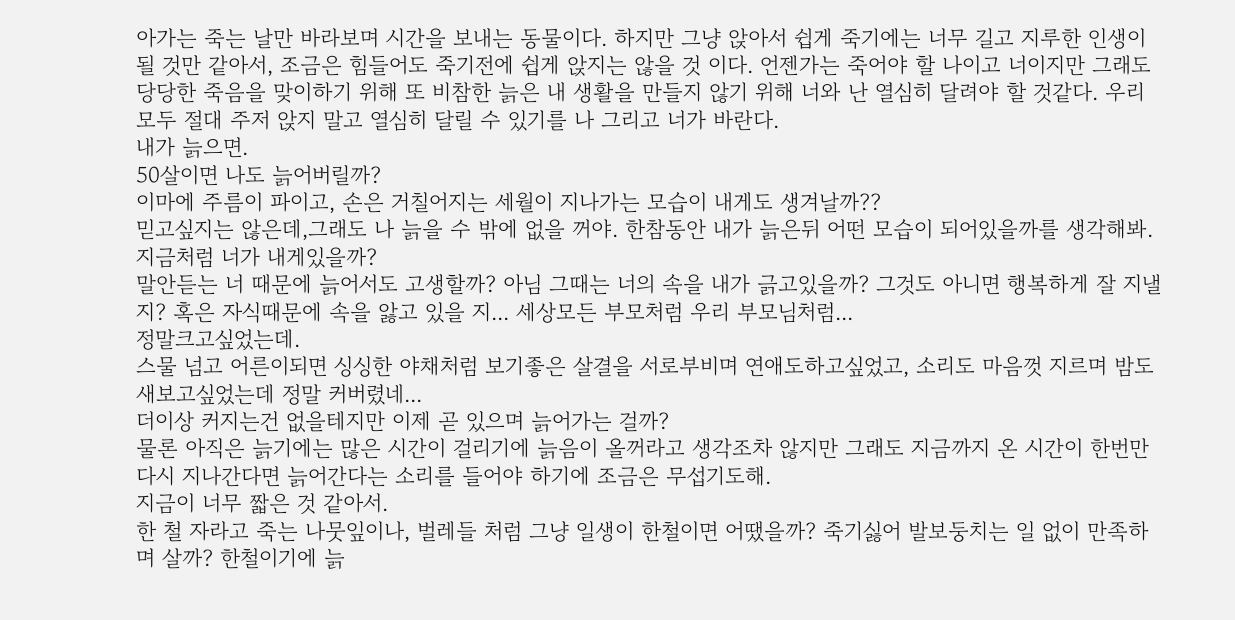아가는 죽는 날만 바라보며 시간을 보내는 동물이다. 하지만 그냥 앉아서 쉽게 죽기에는 너무 길고 지루한 인생이 될 것만 같아서, 조금은 힘들어도 죽기전에 쉽게 앉지는 않을 것 이다. 언젠가는 죽어야 할 나이고 너이지만 그래도 당당한 죽음을 맞이하기 위해 또 비참한 늙은 내 생활을 만들지 않기 위해 너와 난 열심히 달려야 할 것같다. 우리 모두 절대 주저 앉지 말고 열심히 달릴 수 있기를 나 그리고 너가 바란다.
내가 늙으면.
50살이면 나도 늙어버릴까?
이마에 주름이 파이고, 손은 거칠어지는 세월이 지나가는 모습이 내게도 생겨날까??
믿고싶지는 않은데,그래도 나 늙을 수 밖에 없을 꺼야. 한참동안 내가 늙은뒤 어떤 모습이 되어있을까를 생각해봐.
지금처럼 너가 내게있을까?
말안듣는 너 때문에 늙어서도 고생할까? 아님 그때는 너의 속을 내가 긁고있을까? 그것도 아니면 행복하게 잘 지낼지? 혹은 자식때문에 속을 앓고 있을 지... 세상모든 부모처럼 우리 부모님처럼...
정말크고싶었는데.
스물 넘고 어른이되면 싱싱한 야채처럼 보기좋은 살결을 서로부비며 연애도하고싶었고, 소리도 마음껏 지르며 밤도 새보고싶었는데 정말 커버렸네...
더이상 커지는건 없을테지만 이제 곧 있으며 늙어가는 걸까?
물론 아직은 늙기에는 많은 시간이 걸리기에 늙음이 올꺼라고 생각조차 않지만 그래도 지금까지 온 시간이 한번만 다시 지나간다면 늙어간다는 소리를 들어야 하기에 조금은 무섭기도해.
지금이 너무 짧은 것 같아서.
한 철 자라고 죽는 나뭇잎이나, 벌레들 처럼 그냥 일생이 한철이면 어땠을까? 죽기싫어 발보둥치는 일 없이 만족하며 살까? 한철이기에 늙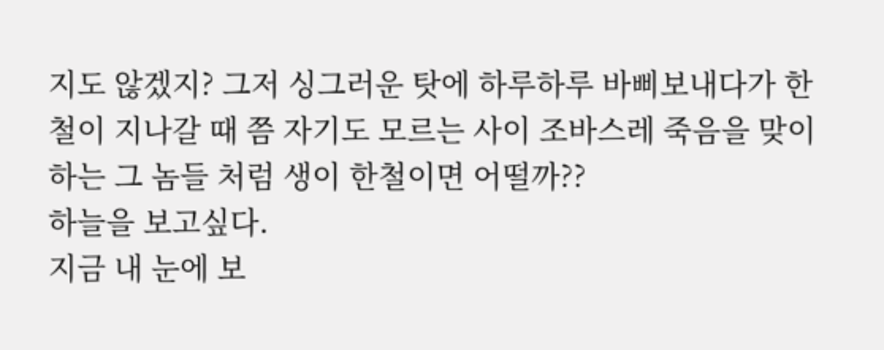지도 않겠지? 그저 싱그러운 탓에 하루하루 바삐보내다가 한철이 지나갈 때 쯤 자기도 모르는 사이 조바스레 죽음을 맞이하는 그 놈들 처럼 생이 한철이면 어떨까??
하늘을 보고싶다.
지금 내 눈에 보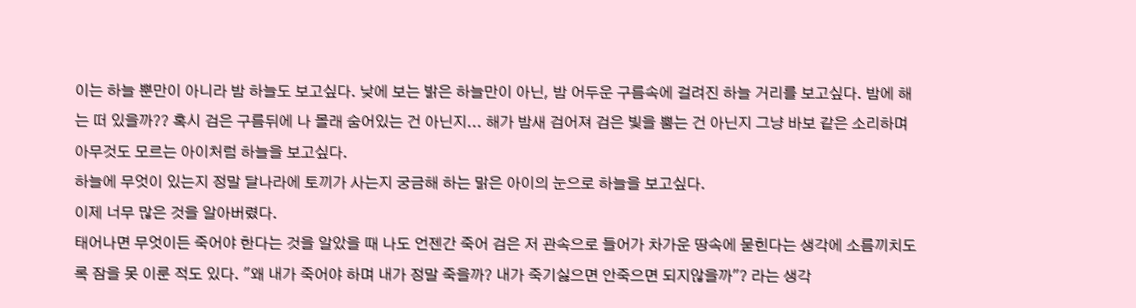이는 하늘 뿐만이 아니라 밤 하늘도 보고싶다. 낮에 보는 밝은 하늘만이 아닌, 밤 어두운 구름속에 걸려진 하늘 거리를 보고싶다. 밤에 해는 떠 있을까?? 혹시 검은 구름뒤에 나 몰래 숨어있는 건 아닌지... 해가 밤새 검어져 검은 빛을 뿜는 건 아닌지 그냥 바보 같은 소리하며 아무것도 모르는 아이처럼 하늘을 보고싶다.
하늘에 무엇이 있는지 정말 달나라에 토끼가 사는지 궁금해 하는 맑은 아이의 눈으로 하늘을 보고싶다.
이제 너무 많은 것을 알아버렸다.
태어나면 무엇이든 죽어야 한다는 것을 알았을 때 나도 언젠간 죽어 검은 저 관속으로 들어가 차가운 땅속에 묻힌다는 생각에 소름끼치도록 잠을 못 이룬 적도 있다. "왜 내가 죽어야 하며 내가 정말 죽을까? 내가 죽기싫으면 안죽으면 되지않을까"? 라는 생각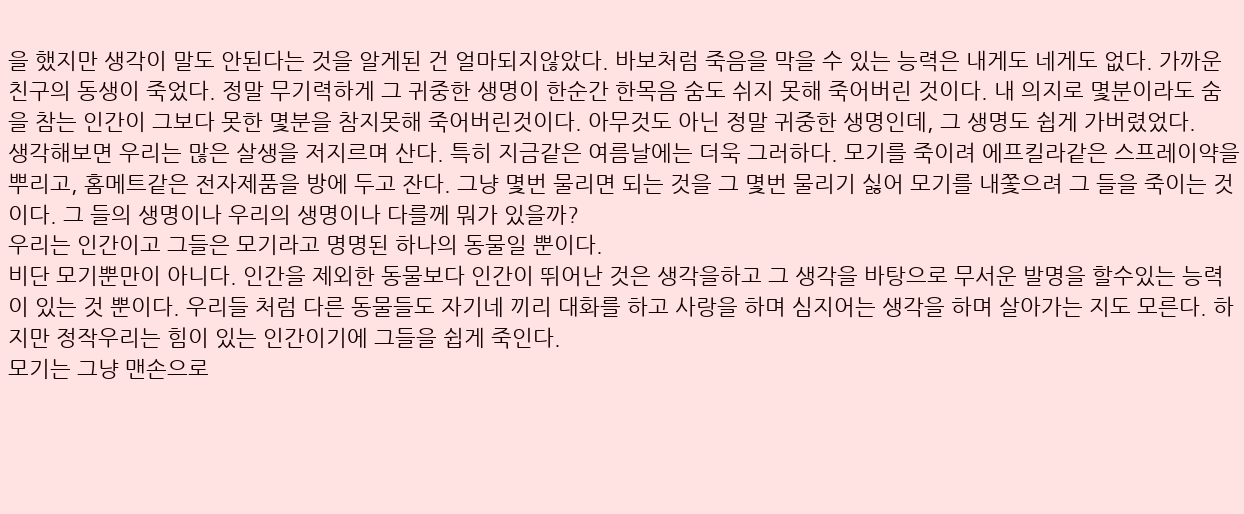을 했지만 생각이 말도 안된다는 것을 알게된 건 얼마되지않았다. 바보처럼 죽음을 막을 수 있는 능력은 내게도 네게도 없다. 가까운 친구의 동생이 죽었다. 정말 무기력하게 그 귀중한 생명이 한순간 한목음 숨도 쉬지 못해 죽어버린 것이다. 내 의지로 몇분이라도 숨을 참는 인간이 그보다 못한 몇분을 참지못해 죽어버린것이다. 아무것도 아닌 정말 귀중한 생명인데, 그 생명도 쉽게 가버렸었다.
생각해보면 우리는 많은 살생을 저지르며 산다. 특히 지금같은 여름날에는 더욱 그러하다. 모기를 죽이려 에프킬라같은 스프레이약을 뿌리고, 홈메트같은 전자제품을 방에 두고 잔다. 그냥 몇번 물리면 되는 것을 그 몇번 물리기 싫어 모기를 내쫓으려 그 들을 죽이는 것이다. 그 들의 생명이나 우리의 생명이나 다를께 뭐가 있을까?
우리는 인간이고 그들은 모기라고 명명된 하나의 동물일 뿐이다.
비단 모기뿐만이 아니다. 인간을 제외한 동물보다 인간이 뛰어난 것은 생각을하고 그 생각을 바탕으로 무서운 발명을 할수있는 능력이 있는 것 뿐이다. 우리들 처럼 다른 동물들도 자기네 끼리 대화를 하고 사랑을 하며 심지어는 생각을 하며 살아가는 지도 모른다. 하지만 정작우리는 힘이 있는 인간이기에 그들을 쉽게 죽인다.
모기는 그냥 맨손으로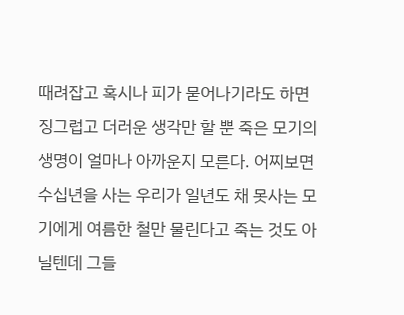때려잡고 혹시나 피가 묻어나기라도 하면 징그럽고 더러운 생각만 할 뿐 죽은 모기의 생명이 얼마나 아까운지 모른다. 어찌보면 수십년을 사는 우리가 일년도 채 못사는 모기에게 여름한 철만 물린다고 죽는 것도 아닐텐데 그들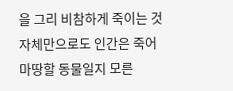을 그리 비참하게 죽이는 것 자체만으로도 인간은 죽어마땅할 동물일지 모른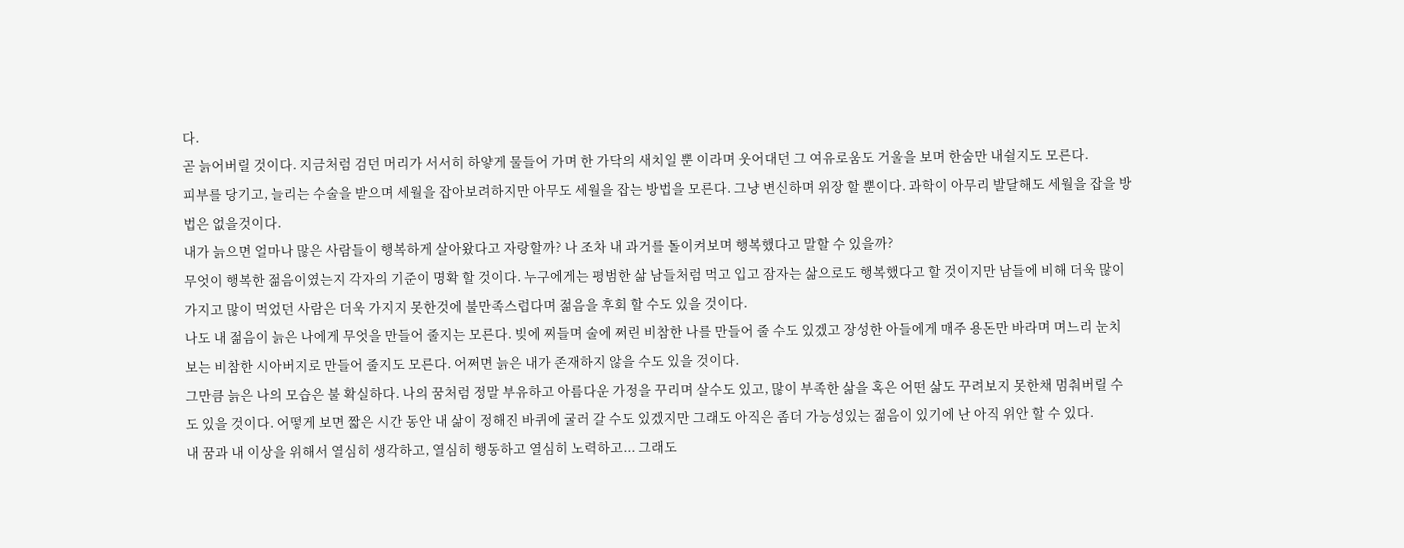다.
곧 늙어버릴 것이다. 지금처럼 검던 머리가 서서히 하얗게 물들어 가며 한 가닥의 새치일 뿐 이라며 웃어대던 그 여유로움도 거울을 보며 한숨만 내쉴지도 모른다.
피부를 당기고, 늘리는 수술을 받으며 세월을 잡아보려하지만 아무도 세월을 잡는 방법을 모른다. 그냥 변신하며 위장 할 뿐이다. 과학이 아무리 발달해도 세월을 잡을 방법은 없을것이다.
내가 늙으면 얼마나 많은 사람들이 행복하게 살아왔다고 자랑할까? 나 조차 내 과거를 돌이켜보며 행복했다고 말할 수 있을까?
무엇이 행복한 젊음이였는지 각자의 기준이 명확 할 것이다. 누구에게는 평범한 삶 남들처럼 먹고 입고 잠자는 삶으로도 행복했다고 할 것이지만 남들에 비해 더욱 많이 가지고 많이 먹었던 사람은 더욱 가지지 못한것에 불만족스럽다며 젊음을 후회 할 수도 있을 것이다.
나도 내 젊음이 늙은 나에게 무엇을 만들어 줄지는 모른다. 빚에 찌들며 술에 쩌린 비참한 나를 만들어 줄 수도 있겠고 장성한 아들에게 매주 용돈만 바라며 며느리 눈치보는 비참한 시아버지로 만들어 줄지도 모른다. 어쩌면 늙은 내가 존재하지 않을 수도 있을 것이다.
그만큼 늙은 나의 모습은 불 확실하다. 나의 꿈처럼 정말 부유하고 아름다운 가정을 꾸리며 살수도 있고, 많이 부족한 삶을 혹은 어떤 삶도 꾸려보지 못한채 멈춰버릴 수도 있을 것이다. 어떻게 보면 짧은 시간 동안 내 삶이 정해진 바퀴에 굴러 갈 수도 있겠지만 그래도 아직은 좀더 가능성있는 젊음이 있기에 난 아직 위안 할 수 있다.
내 꿈과 내 이상을 위해서 열심히 생각하고, 열심히 행동하고 열심히 노력하고... 그래도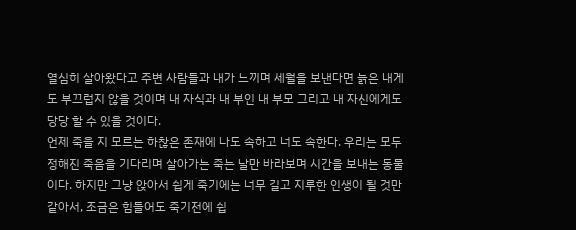열심히 살아왔다고 주변 사람들과 내가 느끼며 세월을 보낸다면 늙은 내게도 부끄럽지 않을 것이며 내 자식과 내 부인 내 부모 그리고 내 자신에게도 당당 할 수 있을 것이다.
언제 죽을 지 모르는 하찮은 존재에 나도 속하고 너도 속한다. 우리는 모두 정해진 죽음을 기다리며 살아가는 죽는 날만 바라보며 시간을 보내는 동물이다. 하지만 그냥 앉아서 쉽게 죽기에는 너무 길고 지루한 인생이 될 것만 같아서, 조금은 힘들어도 죽기전에 쉽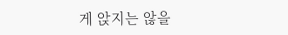게 앉지는 않을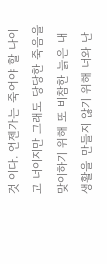것 이다. 언젠가는 죽어야 할 나이고 너이지만 그래도 당당한 죽음을 맞이하기 위해 또 비참한 늙은 내 생활을 만들지 않기 위해 너와 난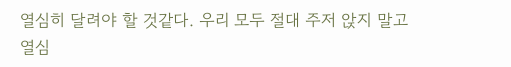열심히 달려야 할 것같다. 우리 모두 절대 주저 앉지 말고 열심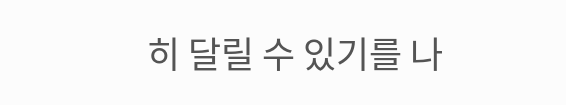히 달릴 수 있기를 나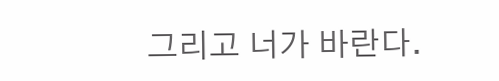그리고 너가 바란다.